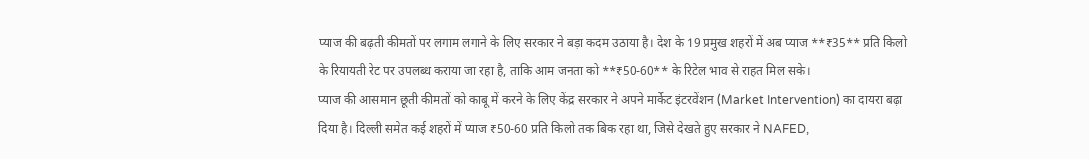प्याज की बढ़ती कीमतों पर लगाम लगाने के लिए सरकार ने बड़ा कदम उठाया है। देश के 19 प्रमुख शहरों में अब प्याज **₹35** प्रति किलो के रियायती रेट पर उपलब्ध कराया जा रहा है, ताकि आम जनता को **₹50-60** के रिटेल भाव से राहत मिल सके।
प्याज की आसमान छूती कीमतों को काबू में करने के लिए केंद्र सरकार ने अपने मार्केट इंटरवेंशन (Market Intervention) का दायरा बढ़ा दिया है। दिल्ली समेत कई शहरों में प्याज ₹50-60 प्रति किलो तक बिक रहा था, जिसे देखते हुए सरकार ने NAFED,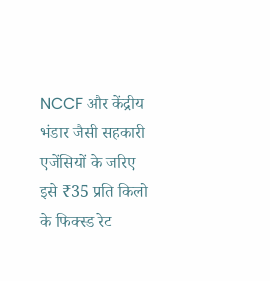NCCF और केंद्रीय भंडार जैसी सहकारी एजेंसियों के जरिए इसे ₹35 प्रति किलो के फिक्स्ड रेट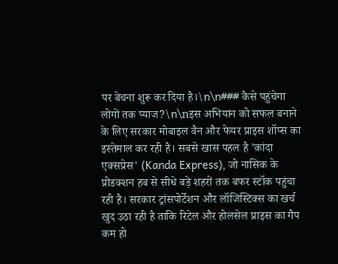पर बेचना शुरू कर दिया है।\n\n### कैसे पहुंचेगा लोगों तक प्याज?\n\nइस अभियान को सफल बनाने के लिए सरकार मोबाइल वैन और फेयर प्राइस शॉप्स का इस्तेमाल कर रही है। सबसे खास पहल है 'कांदा एक्सप्रेस' (Kanda Express), जो नासिक के प्रोडक्शन हब से सीधे बड़े शहरों तक बफर स्टॉक पहुंचा रही है। सरकार ट्रांसपोर्टेशन और लॉजिस्टिक्स का खर्च खुद उठा रही है ताकि रिटेल और होलसेल प्राइस का गैप कम हो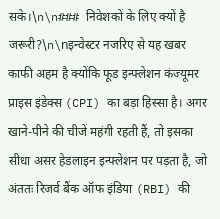सके।\n\n### निवेशकों के लिए क्यों है जरूरी?\n\nइन्वेस्टर नजरिए से यह खबर काफी अहम है क्योंकि फूड इन्फ्लेशन कंज्यूमर प्राइस इंडेक्स (CPI) का बड़ा हिस्सा है। अगर खाने-पीने की चीजें महंगी रहती हैं, तो इसका सीधा असर हेडलाइन इन्फ्लेशन पर पड़ता है, जो अंततः रिजर्व बैंक ऑफ इंडिया (RBI) की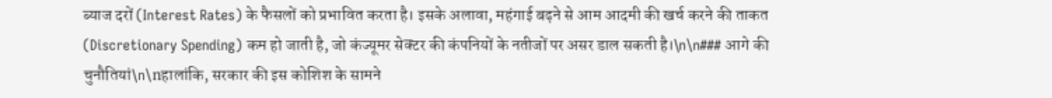ब्याज दरों (Interest Rates) के फैसलों को प्रभावित करता है। इसके अलावा, महंगाई बढ़ने से आम आदमी की खर्च करने की ताकत (Discretionary Spending) कम हो जाती है, जो कंज्यूमर सेक्टर की कंपनियों के नतीजों पर असर डाल सकती है।\n\n### आगे की चुनौतियां\n\nहालांकि, सरकार की इस कोशिश के सामने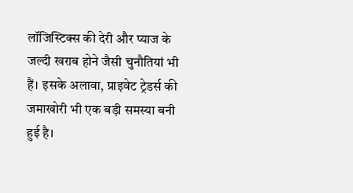लॉजिस्टिक्स की देरी और प्याज के जल्दी खराब होने जैसी चुनौतियां भी हैं। इसके अलावा, प्राइवेट ट्रेडर्स की जमाखोरी भी एक बड़ी समस्या बनी हुई है।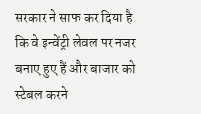सरकार ने साफ कर दिया है कि वे इन्वेंट्री लेवल पर नजर बनाए हुए हैं और बाजार को स्टेबल करने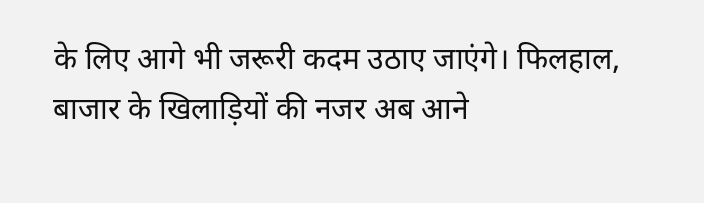के लिए आगे भी जरूरी कदम उठाए जाएंगे। फिलहाल, बाजार के खिलाड़ियों की नजर अब आने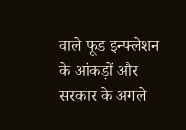वाले फूड इन्फ्लेशन के आंकड़ों और सरकार के अगले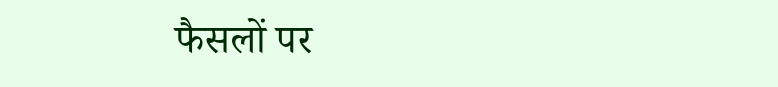फैसलों पर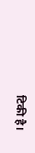टिकी है।